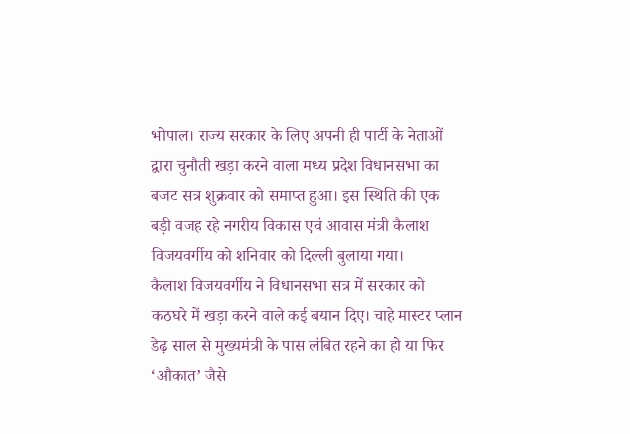भोपाल। राज्य सरकार के लिए अपनी ही पार्टी के नेताओं द्वारा चुनौती खड़ा करने वाला मध्य प्रदेश विधानसभा का बजट सत्र शुक्रवार को समाप्त हुआ। इस स्थिति की एक बड़ी वजह रहे नगरीय विकास एवं आवास मंत्री कैलाश विजयवर्गीय को शनिवार को दिल्ली बुलाया गया।
कैलाश विजयवर्गीय ने विधानसभा सत्र में सरकार को कठघरे में खड़ा करने वाले कई बयान दिए। चाहे मास्टर प्लान डेढ़ साल से मुख्यमंत्री के पास लंबित रहने का हो या फिर ‘औकात’ जैसे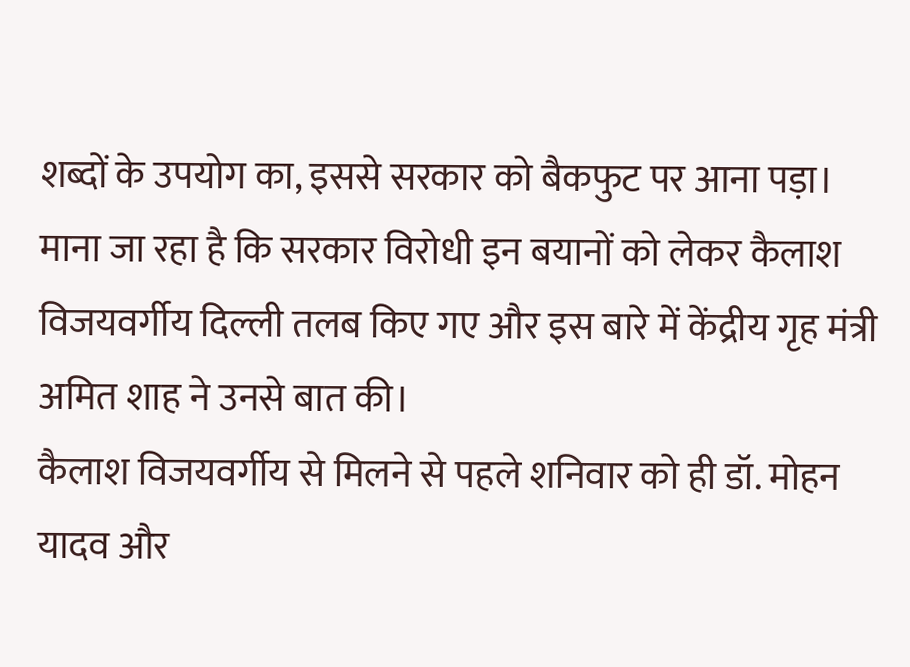शब्दों के उपयोग का, इससे सरकार को बैकफुट पर आना पड़ा। माना जा रहा है कि सरकार विरोधी इन बयानों को लेकर कैलाश विजयवर्गीय दिल्ली तलब किए गए और इस बारे में केंद्रीय गृह मंत्री अमित शाह ने उनसे बात की।
कैलाश विजयवर्गीय से मिलने से पहले शनिवार को ही डॉ. मोहन यादव और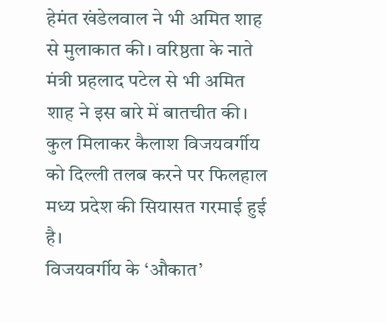हेमंत खंडेलवाल ने भी अमित शाह से मुलाकात की। वरिष्ठता के नाते मंत्री प्रहलाद पटेल से भी अमित शाह ने इस बारे में बातचीत की। कुल मिलाकर कैलाश विजयवर्गीय को दिल्ली तलब करने पर फिलहाल मध्य प्रदेश की सियासत गरमाई हुई है।
विजयवर्गीय के ‘औकात’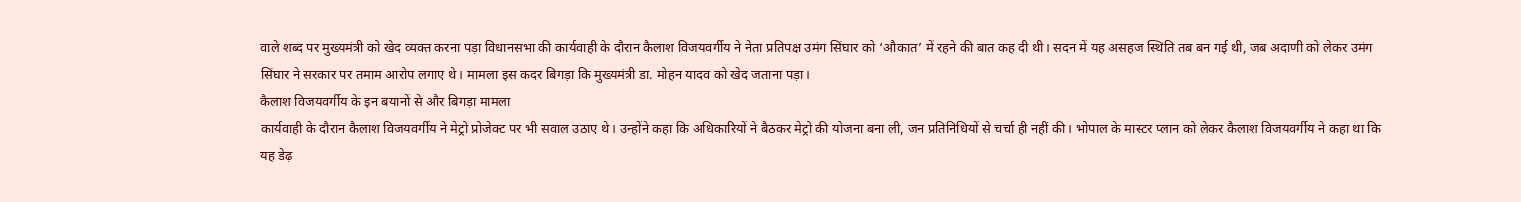वाले शब्द पर मुख्यमंत्री को खेद व्यक्त करना पड़ा विधानसभा की कार्यवाही के दौरान कैलाश विजयवर्गीय ने नेता प्रतिपक्ष उमंग सिंघार को ‘औकात’ में रहने की बात कह दी थी। सदन में यह असहज स्थिति तब बन गई थी, जब अदाणी को लेकर उमंग सिंघार ने सरकार पर तमाम आरोप लगाए थे। मामला इस कदर बिगड़ा कि मुख्यमंत्री डा. मोहन यादव को खेद जताना पड़ा।
कैलाश विजयवर्गीय के इन बयानों से और बिगड़ा मामला
कार्यवाही के दौरान कैलाश विजयवर्गीय ने मेट्रो प्रोजेक्ट पर भी सवाल उठाए थे। उन्होंने कहा कि अधिकारियों ने बैठकर मेट्रो की योजना बना ली, जन प्रतिनिधियों से चर्चा ही नहीं की। भोपाल के मास्टर प्लान को लेकर कैलाश विजयवर्गीय ने कहा था कि यह डेढ़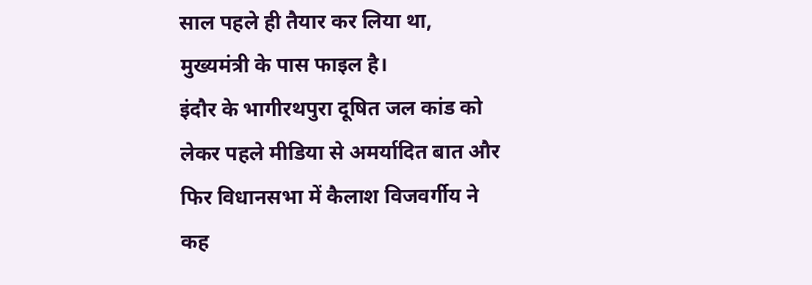साल पहले ही तैयार कर लिया था, मुख्यमंत्री के पास फाइल है।
इंदौर के भागीरथपुरा दूषित जल कांड को लेकर पहले मीडिया से अमर्यादित बात और फिर विधानसभा में कैलाश विजवर्गीय ने कह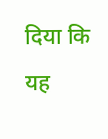दिया कि यह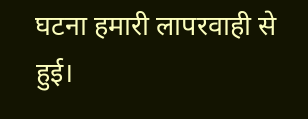घटना हमारी लापरवाही से हुई।